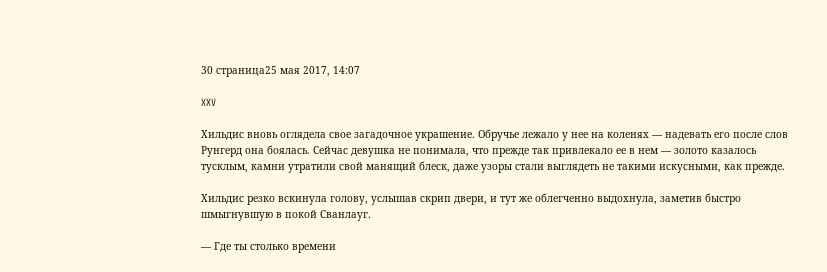30 страница25 мая 2017, 14:07

XXV

Хильдис вновь оглядела свое загадочное украшение. Обручье лежало у нее на коленях — надевать его после слов Рунгерд она боялась. Сейчас девушка не понимала, что прежде так привлекало ее в нем — золото казалось тусклым, камни утратили свой манящий блеск, даже узоры стали выглядеть не такими искусными, как прежде.

Хильдис резко вскинула голову, услышав скрип двери, и тут же облегченно выдохнула, заметив быстро шмыгнувшую в покой Сванлауг.

— Где ты столько времени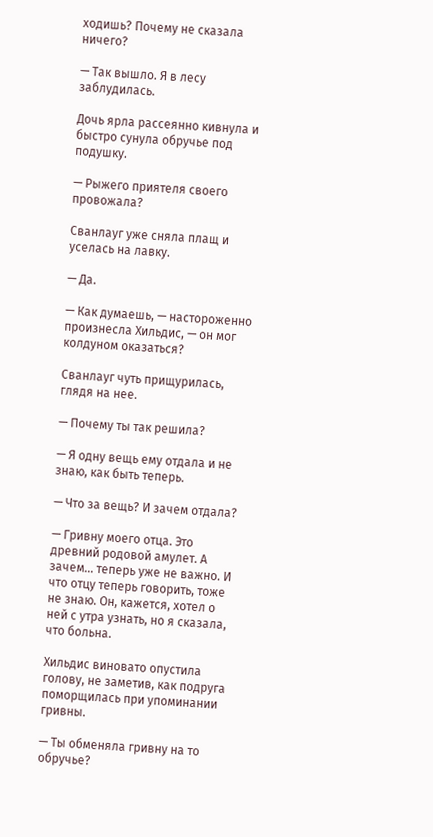ходишь? Почему не сказала ничего?

— Так вышло. Я в лесу заблудилась.

Дочь ярла рассеянно кивнула и быстро сунула обручье под подушку.

— Рыжего приятеля своего провожала?

Сванлауг уже сняла плащ и уселась на лавку.

— Да.

— Как думаешь, — настороженно произнесла Хильдис, — он мог колдуном оказаться?

Сванлауг чуть прищурилась, глядя на нее.

— Почему ты так решила?

— Я одну вещь ему отдала и не знаю, как быть теперь.

— Что за вещь? И зачем отдала?

— Гривну моего отца. Это древний родовой амулет. А зачем... теперь уже не важно. И что отцу теперь говорить, тоже не знаю. Он, кажется, хотел о ней с утра узнать, но я сказала, что больна.

Хильдис виновато опустила голову, не заметив, как подруга поморщилась при упоминании гривны.

— Ты обменяла гривну на то обручье?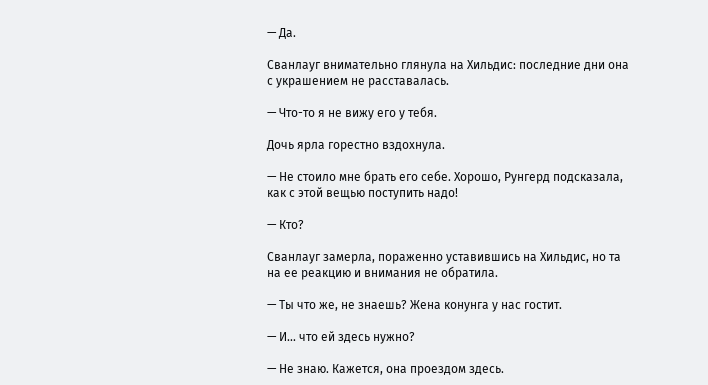— Да.

Сванлауг внимательно глянула на Хильдис: последние дни она с украшением не расставалась.

— Что-то я не вижу его у тебя.

Дочь ярла горестно вздохнула.

— Не стоило мне брать его себе. Хорошо, Рунгерд подсказала, как с этой вещью поступить надо!

— Кто?

Сванлауг замерла, пораженно уставившись на Хильдис, но та на ее реакцию и внимания не обратила.

— Ты что же, не знаешь? Жена конунга у нас гостит.

— И... что ей здесь нужно?

— Не знаю. Кажется, она проездом здесь.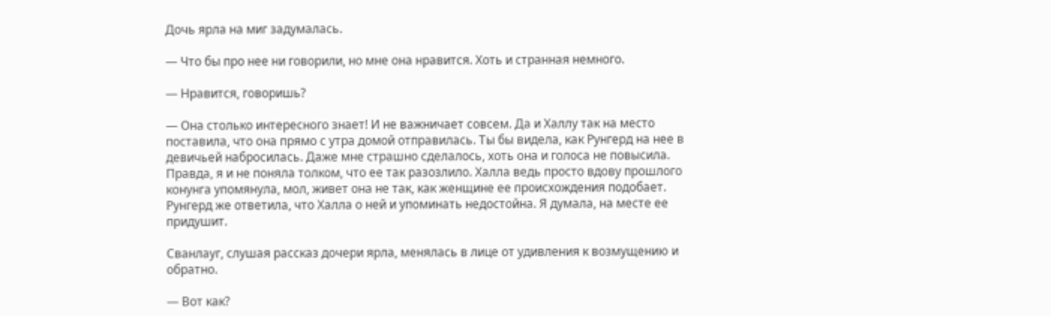Дочь ярла на миг задумалась.

— Что бы про нее ни говорили, но мне она нравится. Хоть и странная немного.

— Нравится, говоришь?

— Она столько интересного знает! И не важничает совсем. Да и Халлу так на место поставила, что она прямо с утра домой отправилась. Ты бы видела, как Рунгерд на нее в девичьей набросилась. Даже мне страшно сделалось, хоть она и голоса не повысила. Правда, я и не поняла толком, что ее так разозлило. Халла ведь просто вдову прошлого конунга упомянула, мол, живет она не так, как женщине ее происхождения подобает. Рунгерд же ответила, что Халла о ней и упоминать недостойна. Я думала, на месте ее придушит.

Сванлауг, слушая рассказ дочери ярла, менялась в лице от удивления к возмущению и обратно.

— Вот как?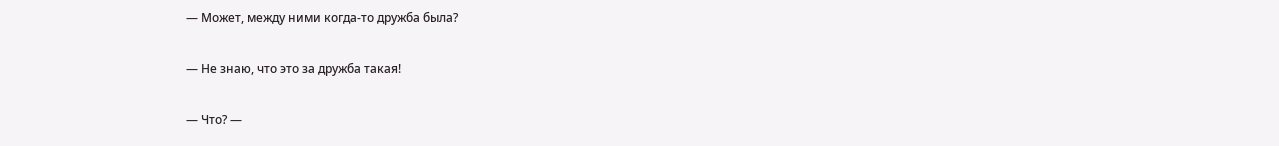— Может, между ними когда-то дружба была?

— Не знаю, что это за дружба такая!

— Что? —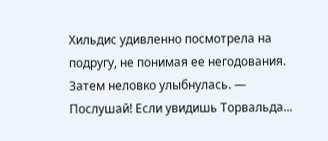Хильдис удивленно посмотрела на подругу, не понимая ее негодования. Затем неловко улыбнулась. — Послушай! Если увидишь Торвальда...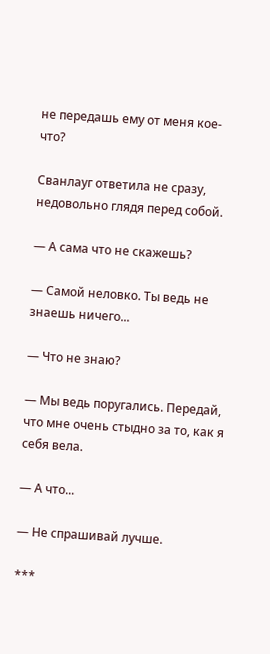не передашь ему от меня кое-что?

Сванлауг ответила не сразу, недовольно глядя перед собой.

— А сама что не скажешь?

— Самой неловко. Ты ведь не знаешь ничего...

— Что не знаю?

— Мы ведь поругались. Передай, что мне очень стыдно за то, как я себя вела.

— А что...

— Не спрашивай лучше.

***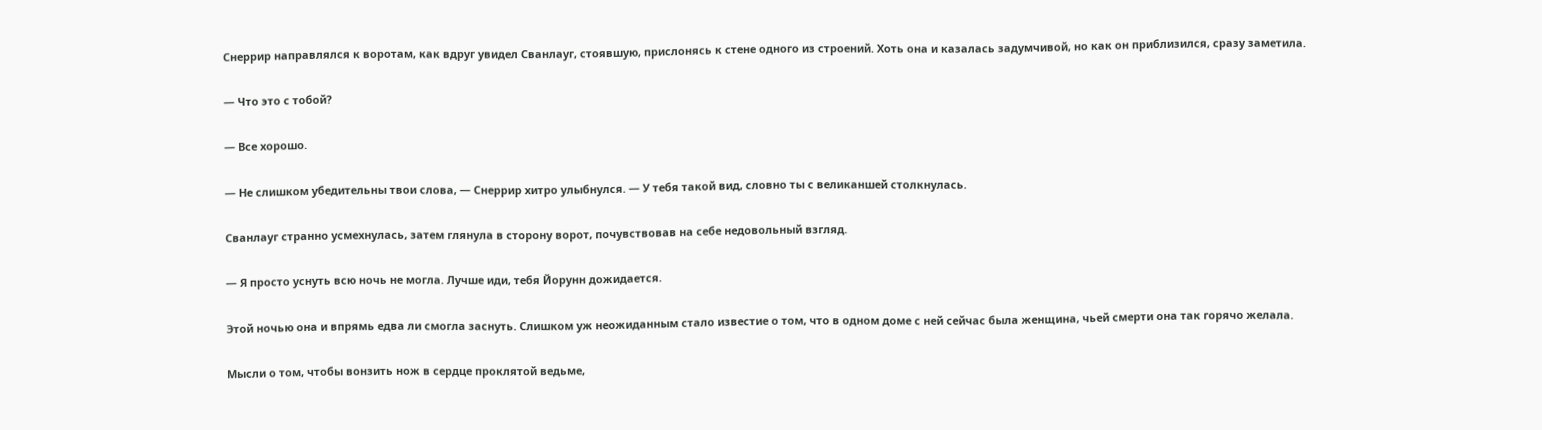Снеррир направлялся к воротам, как вдруг увидел Сванлауг, стоявшую, прислонясь к стене одного из строений. Хоть она и казалась задумчивой, но как он приблизился, сразу заметила.

— Что это с тобой?

— Все хорошо.

— Не слишком убедительны твои слова, — Снеррир хитро улыбнулся. — У тебя такой вид, словно ты с великаншей столкнулась.

Сванлауг странно усмехнулась, затем глянула в сторону ворот, почувствовав на себе недовольный взгляд.

— Я просто уснуть всю ночь не могла. Лучше иди, тебя Йорунн дожидается.

Этой ночью она и впрямь едва ли смогла заснуть. Слишком уж неожиданным стало известие о том, что в одном доме с ней сейчас была женщина, чьей смерти она так горячо желала.

Мысли о том, чтобы вонзить нож в сердце проклятой ведьме,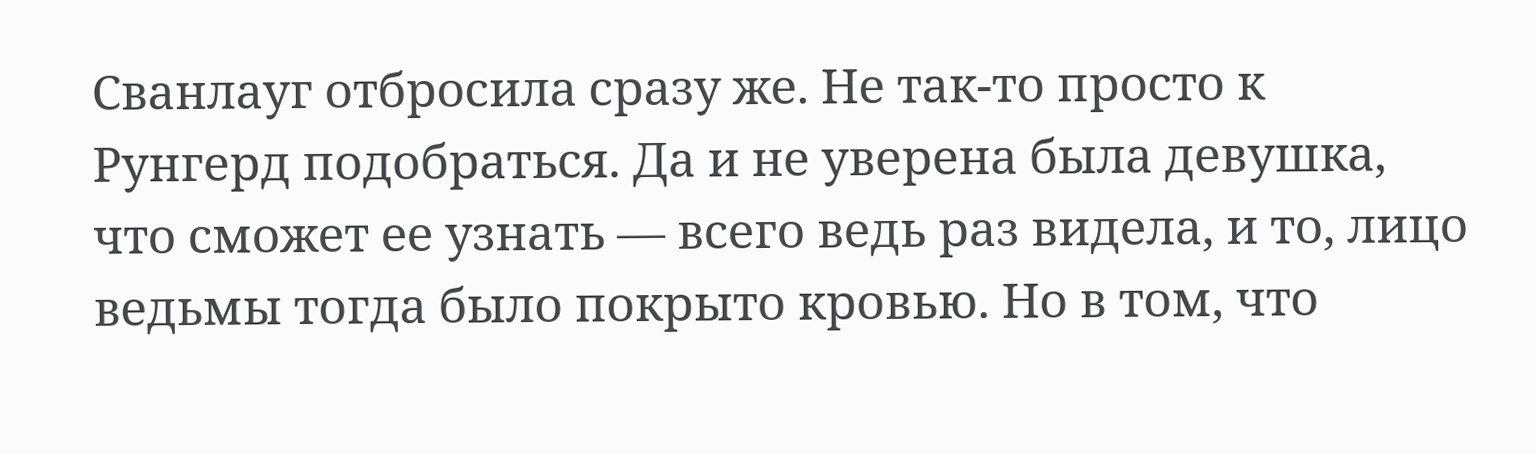Сванлауг отбросила сразу же. Не так-то просто к Рунгерд подобраться. Да и не уверена была девушка, что сможет ее узнать — всего ведь раз видела, и то, лицо ведьмы тогда было покрыто кровью. Но в том, что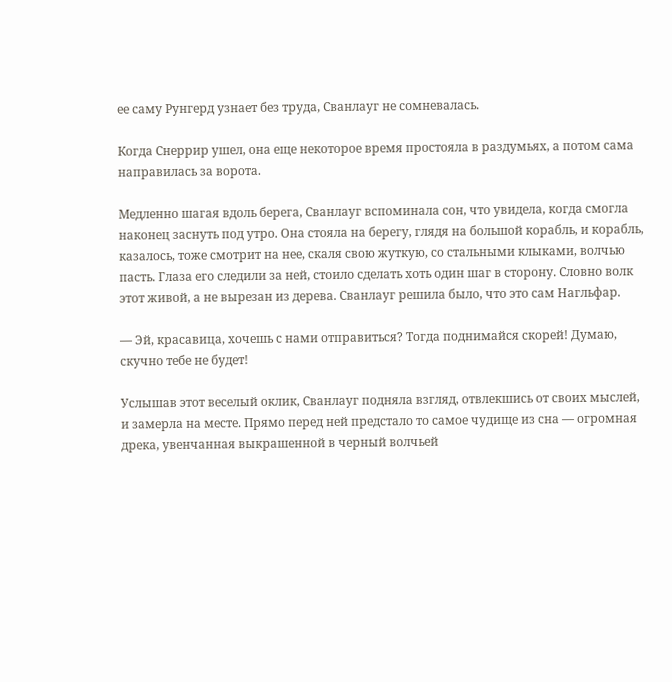ее саму Рунгерд узнает без труда, Сванлауг не сомневалась.

Когда Снеррир ушел, она еще некоторое время простояла в раздумьях, а потом сама направилась за ворота.

Медленно шагая вдоль берега, Сванлауг вспоминала сон, что увидела, когда смогла наконец заснуть под утро. Она стояла на берегу, глядя на большой корабль, и корабль, казалось, тоже смотрит на нее, скаля свою жуткую, со стальными клыками, волчью пасть. Глаза его следили за ней, стоило сделать хоть один шаг в сторону. Словно волк этот живой, а не вырезан из дерева. Сванлауг решила было, что это сам Нагльфар.

— Эй, красавица, хочешь с нами отправиться? Тогда поднимайся скорей! Думаю, скучно тебе не будет!

Услышав этот веселый оклик, Сванлауг подняла взгляд, отвлекшись от своих мыслей, и замерла на месте. Прямо перед ней предстало то самое чудище из сна — огромная дрека, увенчанная выкрашенной в черный волчьей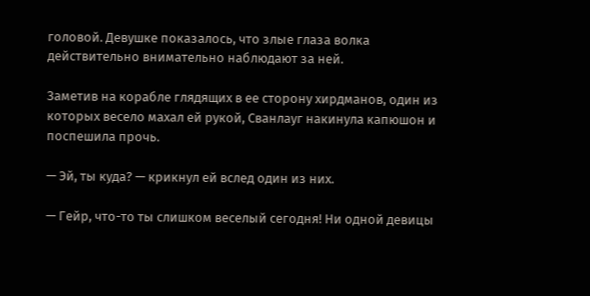головой. Девушке показалось, что злые глаза волка действительно внимательно наблюдают за ней.

Заметив на корабле глядящих в ее сторону хирдманов, один из которых весело махал ей рукой, Сванлауг накинула капюшон и поспешила прочь.

— Эй, ты куда? — крикнул ей вслед один из них.

— Гейр, что-то ты слишком веселый сегодня! Ни одной девицы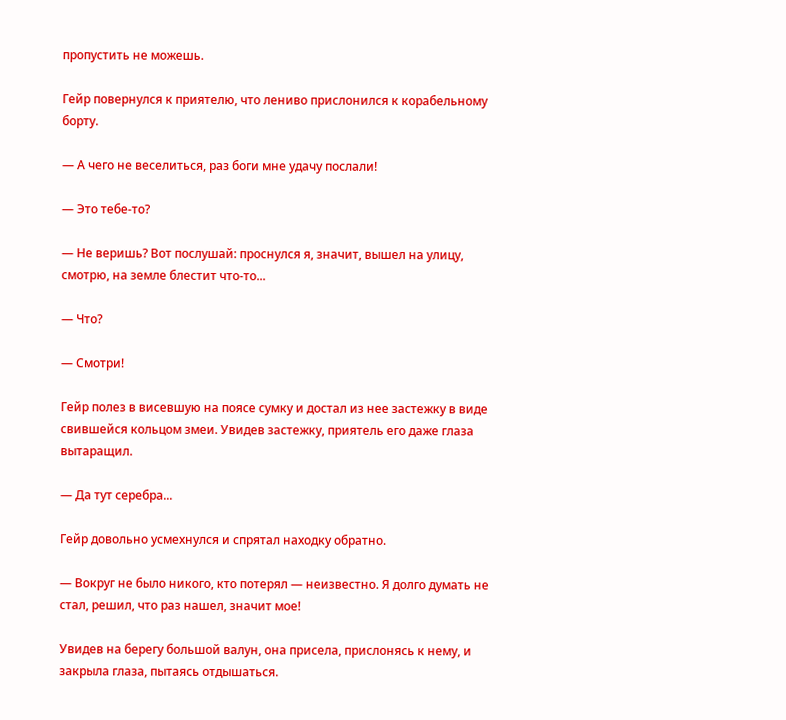пропустить не можешь.

Гейр повернулся к приятелю, что лениво прислонился к корабельному борту.

— А чего не веселиться, раз боги мне удачу послали!

— Это тебе-то?

— Не веришь? Вот послушай: проснулся я, значит, вышел на улицу, смотрю, на земле блестит что-то...

— Что?

— Смотри!

Гейр полез в висевшую на поясе сумку и достал из нее застежку в виде свившейся кольцом змеи. Увидев застежку, приятель его даже глаза вытаращил.

— Да тут серебра...

Гейр довольно усмехнулся и спрятал находку обратно.

— Вокруг не было никого, кто потерял — неизвестно. Я долго думать не стал, решил, что раз нашел, значит мое!

Увидев на берегу большой валун, она присела, прислонясь к нему, и закрыла глаза, пытаясь отдышаться.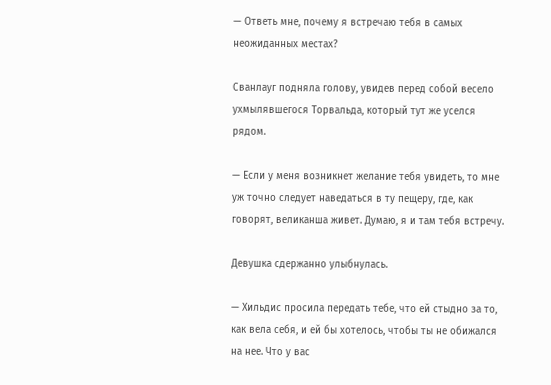— Ответь мне, почему я встречаю тебя в самых неожиданных местах?

Сванлауг подняла голову, увидев перед собой весело ухмылявшегося Торвальда, который тут же уселся рядом.

— Если у меня возникнет желание тебя увидеть, то мне уж точно следует наведаться в ту пещеру, где, как говорят, великанша живет. Думаю, я и там тебя встречу.

Девушка сдержанно улыбнулась.

— Хильдис просила передать тебе, что ей стыдно за то, как вела себя, и ей бы хотелось, чтобы ты не обижался на нее. Что у вас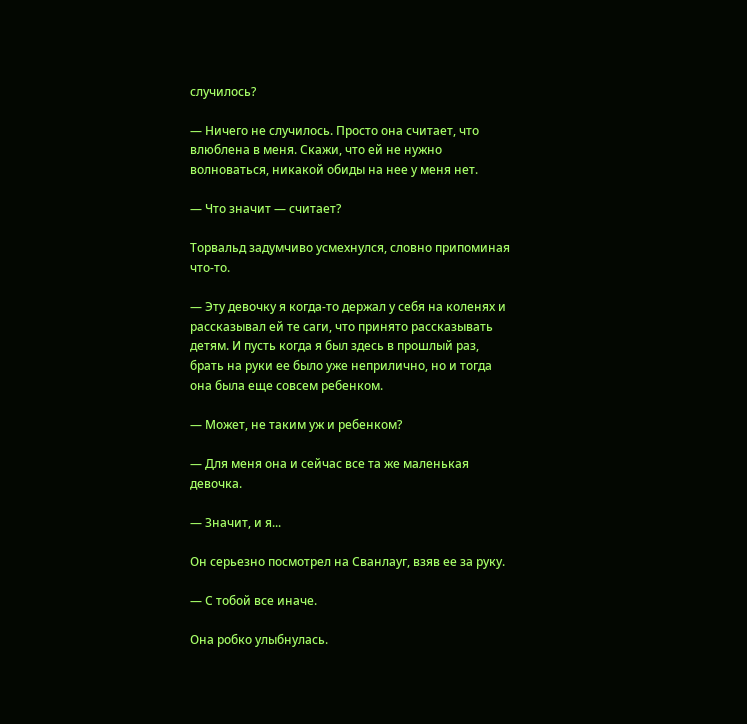случилось?

— Ничего не случилось. Просто она считает, что влюблена в меня. Скажи, что ей не нужно волноваться, никакой обиды на нее у меня нет.

— Что значит — считает?

Торвальд задумчиво усмехнулся, словно припоминая что-то.

— Эту девочку я когда-то держал у себя на коленях и рассказывал ей те саги, что принято рассказывать детям. И пусть когда я был здесь в прошлый раз, брать на руки ее было уже неприлично, но и тогда она была еще совсем ребенком.

— Может, не таким уж и ребенком?

— Для меня она и сейчас все та же маленькая девочка.

— Значит, и я...

Он серьезно посмотрел на Сванлауг, взяв ее за руку.

— С тобой все иначе.

Она робко улыбнулась.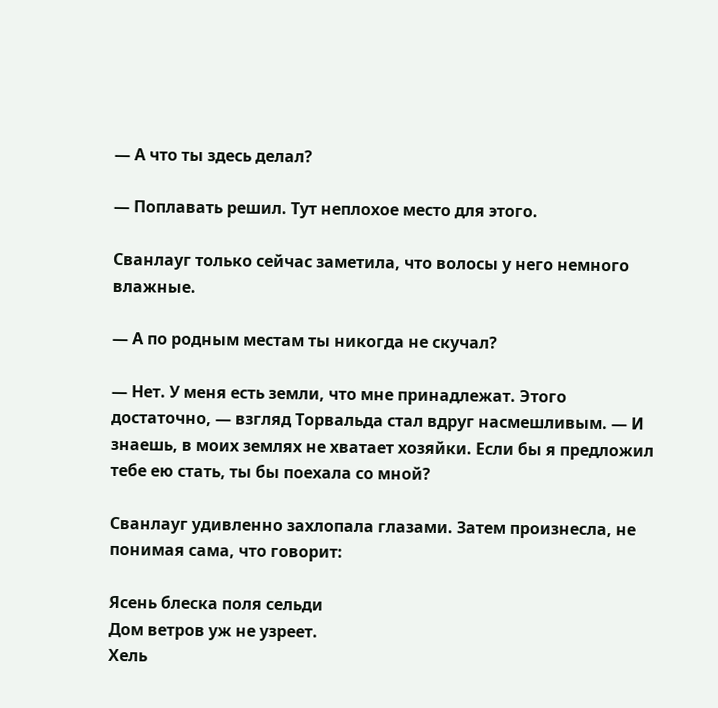— А что ты здесь делал?

— Поплавать решил. Тут неплохое место для этого.

Сванлауг только сейчас заметила, что волосы у него немного влажные.

— А по родным местам ты никогда не скучал?

— Нет. У меня есть земли, что мне принадлежат. Этого достаточно, — взгляд Торвальда стал вдруг насмешливым. — И знаешь, в моих землях не хватает хозяйки. Если бы я предложил тебе ею стать, ты бы поехала со мной?

Сванлауг удивленно захлопала глазами. Затем произнесла, не понимая сама, что говорит:

Ясень блеска поля сельди
Дом ветров уж не узреет.
Хель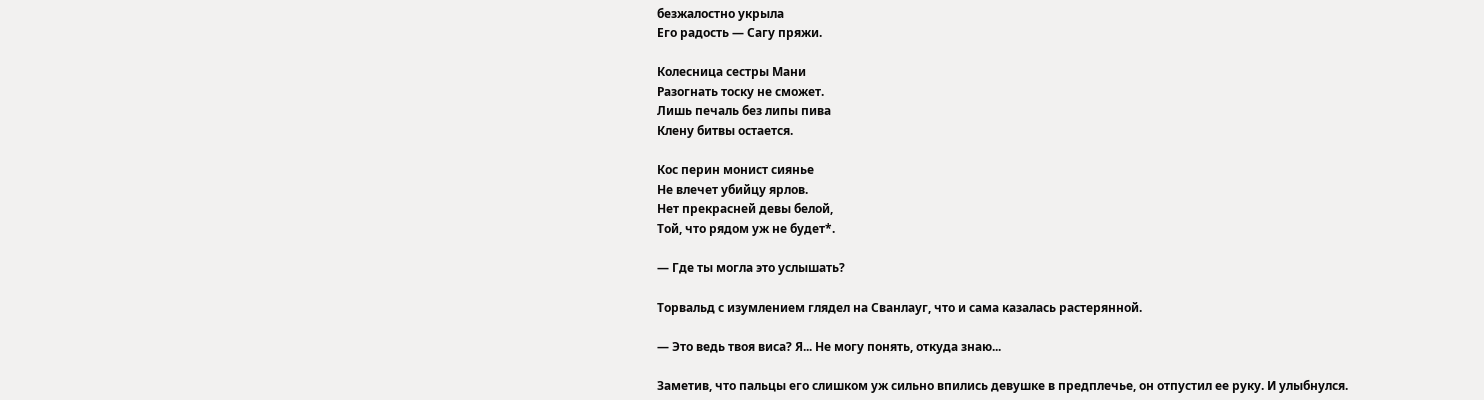безжалостно укрыла
Его радость — Сагу пряжи.

Колесница сестры Мани
Разогнать тоску не сможет.
Лишь печаль без липы пива
Клену битвы остается.

Кос перин монист сиянье
Не влечет убийцу ярлов.
Нет прекрасней девы белой,
Той, что рядом уж не будет*.

— Где ты могла это услышать?

Торвальд с изумлением глядел на Сванлауг, что и сама казалась растерянной.

— Это ведь твоя виса? Я... Не могу понять, откуда знаю...

Заметив, что пальцы его слишком уж сильно впились девушке в предплечье, он отпустил ее руку. И улыбнулся.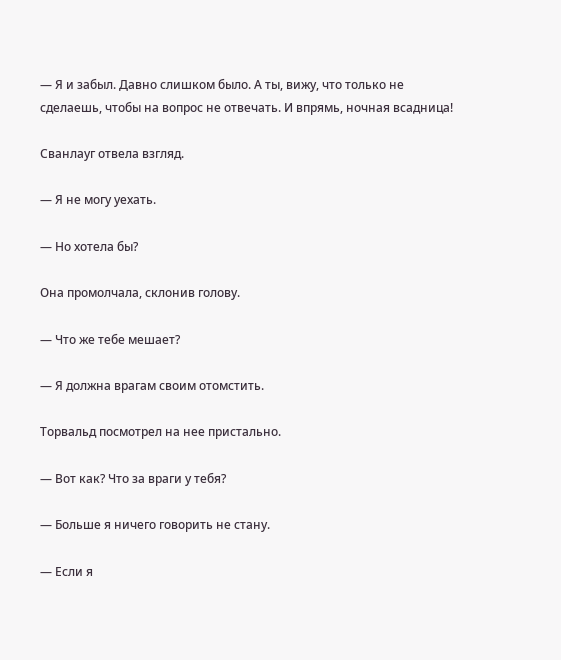— Я и забыл. Давно слишком было. А ты, вижу, что только не сделаешь, чтобы на вопрос не отвечать. И впрямь, ночная всадница!

Сванлауг отвела взгляд.

— Я не могу уехать.

— Но хотела бы?

Она промолчала, склонив голову.

— Что же тебе мешает?

— Я должна врагам своим отомстить.

Торвальд посмотрел на нее пристально.

— Вот как? Что за враги у тебя?

— Больше я ничего говорить не стану.

— Если я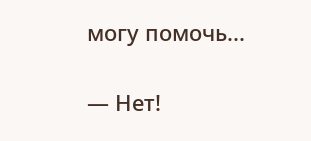могу помочь...

— Нет!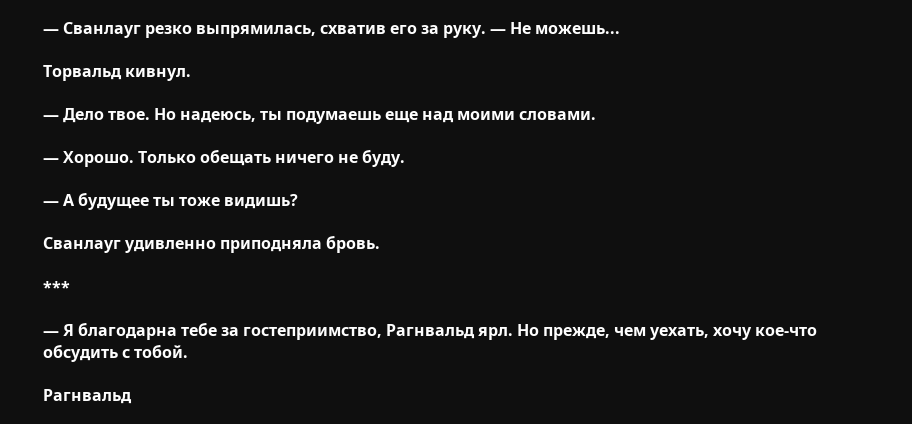— Сванлауг резко выпрямилась, схватив его за руку. — Не можешь...

Торвальд кивнул.

— Дело твое. Но надеюсь, ты подумаешь еще над моими словами.

— Хорошо. Только обещать ничего не буду.

— А будущее ты тоже видишь?

Сванлауг удивленно приподняла бровь.

***

— Я благодарна тебе за гостеприимство, Рагнвальд ярл. Но прежде, чем уехать, хочу кое-что обсудить с тобой.

Рагнвальд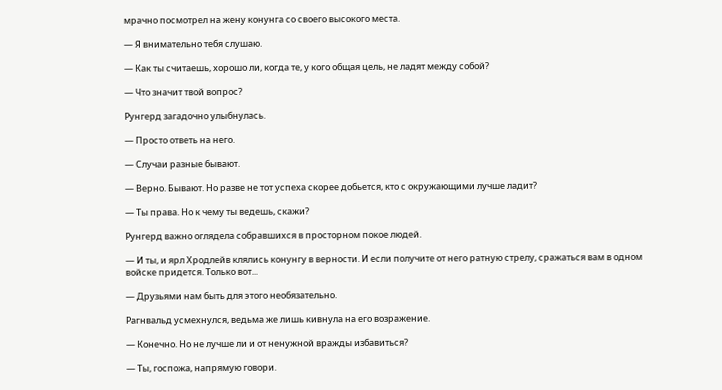мрачно посмотрел на жену конунга со своего высокого места.

— Я внимательно тебя слушаю.

— Как ты считаешь, хорошо ли, когда те, у кого общая цель, не ладят между собой?

— Что значит твой вопрос?

Рунгерд загадочно улыбнулась.

— Просто ответь на него.

— Случаи разные бывают.

— Верно. Бывают. Но разве не тот успеха скорее добьется, кто с окружающими лучше ладит?

— Ты права. Но к чему ты ведешь, скажи?

Рунгерд важно оглядела собравшихся в просторном покое людей.

— И ты, и ярл Хродлейв клялись конунгу в верности. И если получите от него ратную стрелу, сражаться вам в одном войске придется. Только вот...

— Друзьями нам быть для этого необязательно.

Рагнвальд усмехнулся, ведьма же лишь кивнула на его возражение.

— Конечно. Но не лучше ли и от ненужной вражды избавиться?

— Ты, госпожа, напрямую говори.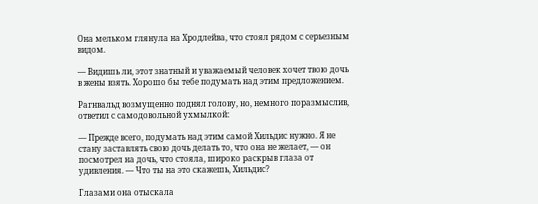Она мельком глянула на Хродлейва, что стоял рядом с серьезным видом.

— Видишь ли, этот знатный и уважаемый человек хочет твою дочь в жены взять. Хорошо бы тебе подумать над этим предложением.

Рагнвальд возмущенно поднял голову, но, немного поразмыслив, ответил с самодовольной ухмылкой:

— Прежде всего, подумать над этим самой Хильдис нужно. Я не стану заставлять свою дочь делать то, что она не желает, — он посмотрел на дочь, что стояла, широко раскрыв глаза от удивления. — Что ты на это скажешь, Хильдис?

Глазами она отыскала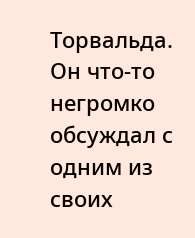Торвальда. Он что-то негромко обсуждал с одним из своих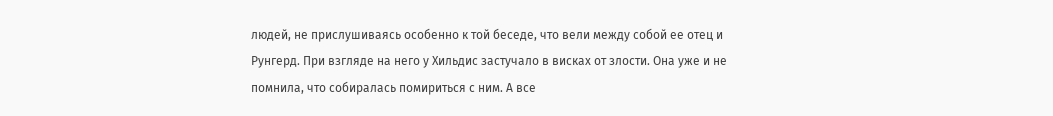людей, не прислушиваясь особенно к той беседе, что вели между собой ее отец и Рунгерд. При взгляде на него у Хильдис застучало в висках от злости. Она уже и не помнила, что собиралась помириться с ним. А все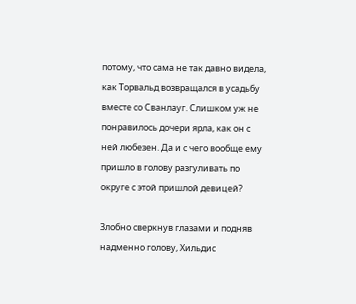потому, что сама не так давно видела, как Торвальд возвращался в усадьбу вместе со Сванлауг. Слишком уж не понравилось дочери ярла, как он с ней любезен. Да и с чего вообще ему пришло в голову разгуливать по округе с этой пришлой девицей?

Злобно сверкнув глазами и подняв надменно голову, Хильдис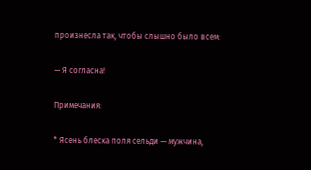произнесла так, чтобы слышно было всем:

— Я согласна!

Примечания:

* Ясень блеска поля сельди — мужчина,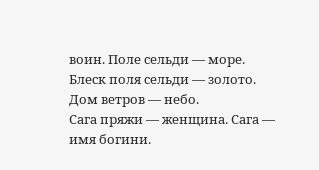воин. Поле сельди — море. Блеск поля сельди — золото.
Дом ветров — небо.
Сага пряжи — женщина. Сага — имя богини.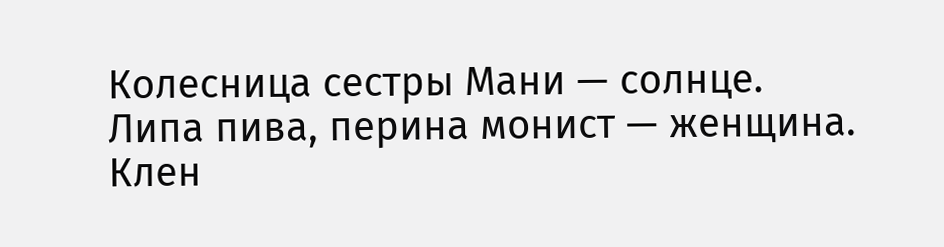Колесница сестры Мани — солнце.
Липа пива, перина монист — женщина.
Клен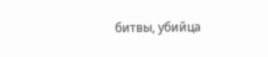битвы, убийца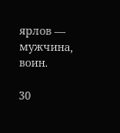ярлов — мужчина, воин.

30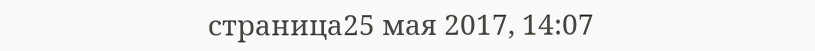страница25 мая 2017, 14:07